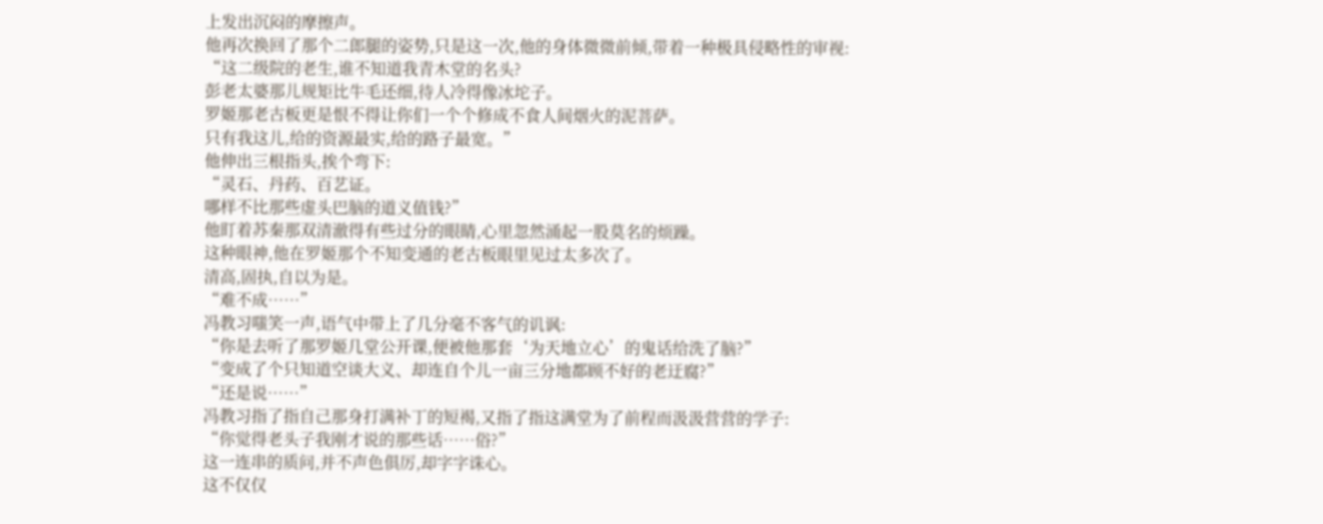上发出沉闷的摩擦声。
他再次换回了那个二郎腿的姿势,只是这一次,他的身体微微前倾,带着一种极具侵略性的审视:
“这二级院的老生,谁不知道我青木堂的名头?
彭老太婆那儿规矩比牛毛还细,待人冷得像冰坨子。
罗姬那老古板更是恨不得让你们一个个修成不食人间烟火的泥菩萨。
只有我这儿,给的资源最实,给的路子最宽。”
他伸出三根指头,挨个弯下:
“灵石、丹药、百艺证。
哪样不比那些虚头巴脑的道义值钱?”
他盯着苏秦那双清澈得有些过分的眼睛,心里忽然涌起一股莫名的烦躁。
这种眼神,他在罗姬那个不知变通的老古板眼里见过太多次了。
清高,固执,自以为是。
“难不成……”
冯教习嗤笑一声,语气中带上了几分毫不客气的讥讽:
“你是去听了那罗姬几堂公开课,便被他那套‘为天地立心’的鬼话给洗了脑?”
“变成了个只知道空谈大义、却连自个儿一亩三分地都顾不好的老迂腐?”
“还是说……”
冯教习指了指自己那身打满补丁的短褐,又指了指这满堂为了前程而汲汲营营的学子:
“你觉得老头子我刚才说的那些话……俗?”
这一连串的质问,并不声色俱厉,却字字诛心。
这不仅仅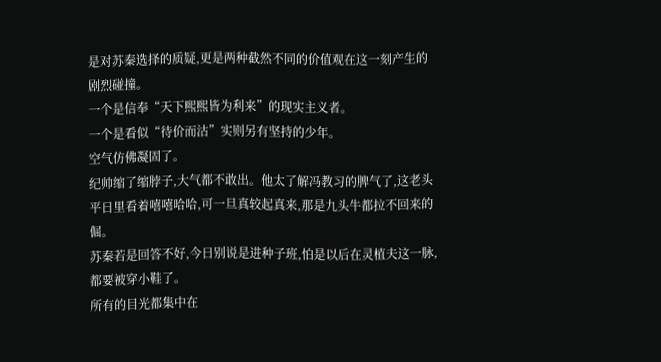是对苏秦选择的质疑,更是两种截然不同的价值观在这一刻产生的剧烈碰撞。
一个是信奉“天下熙熙皆为利来”的现实主义者。
一个是看似“待价而沽”实则另有坚持的少年。
空气仿佛凝固了。
纪帅缩了缩脖子,大气都不敢出。他太了解冯教习的脾气了,这老头平日里看着嘻嘻哈哈,可一旦真较起真来,那是九头牛都拉不回来的倔。
苏秦若是回答不好,今日别说是进种子班,怕是以后在灵植夫这一脉,都要被穿小鞋了。
所有的目光都集中在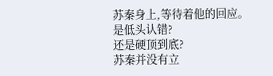苏秦身上,等待着他的回应。
是低头认错?
还是硬顶到底?
苏秦并没有立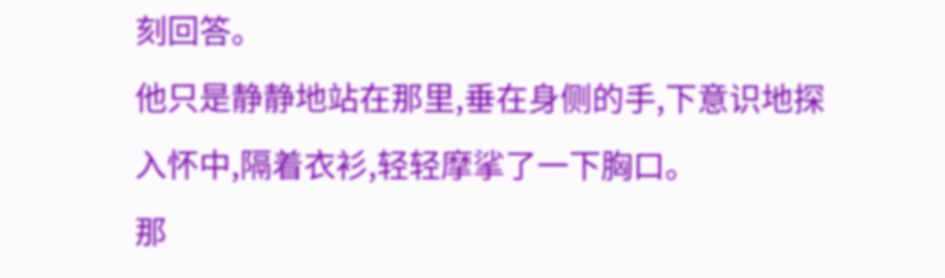刻回答。
他只是静静地站在那里,垂在身侧的手,下意识地探入怀中,隔着衣衫,轻轻摩挲了一下胸口。
那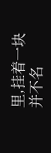里,挂着一块并不名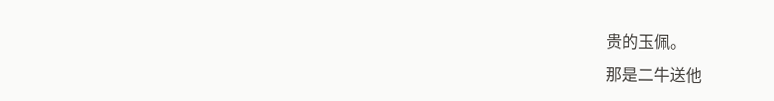贵的玉佩。
那是二牛送他